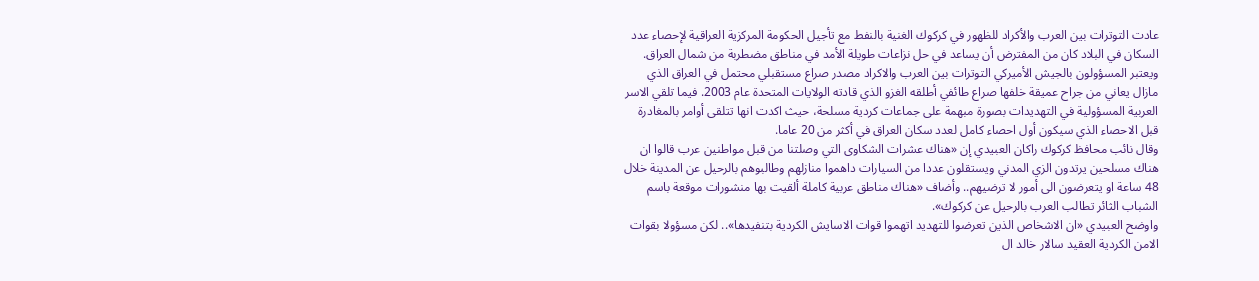عادت التوترات بين العرب والأكراد للظهور في كركوك الغنية بالنفط مع تأجيل الحكومة المركزية العراقية لإحصاء عدد السكان في البلاد كان من المفترض أن يساعد في حل نزاعات طويلة الأمد في مناطق مضطربة من شمال العراق.
ويعتبر المسؤولون بالجيش الأميركي التوترات بين العرب والاكراد مصدر صراع مستقبلي محتمل في العراق الذي مازال يعاني من جراح عميقة خلفها صراع طائفي أطلقه الغزو الذي قادته الولايات المتحدة عام 2003. فيما تلقي الاسر العربية المسؤولية في التهديدات بصورة مبهمة على جماعات كردية مسلحة، حيث اكدت انها تتلقى أوامر بالمغادرة قبل الاحصاء الذي سيكون أول احصاء كامل لعدد سكان العراق في أكثر من 20 عاما.
وقال نائب محافظ كركوك راكان العبيدي إن «هناك عشرات الشكاوى التي وصلتنا من قبل مواطنين عرب قالوا ان هناك مسلحين يرتدون الزي المدني ويستقلون عددا من السيارات داهموا منازلهم وطالبوهم بالرحيل عن المدينة خلال 48 ساعة او يتعرضون الى أمور لا ترضيهم.. وأضاف «هناك مناطق عربية كاملة ألقيت بها منشورات موقعة باسم الشباب الثائر تطالب العرب بالرحيل عن كركوك».
واوضح العبيدي «ان الاشخاص الذين تعرضوا للتهديد اتهموا قوات الاسايش الكردية بتنفيدها».. لكن مسؤولا بقوات الامن الكردية العقيد سالار خالد ال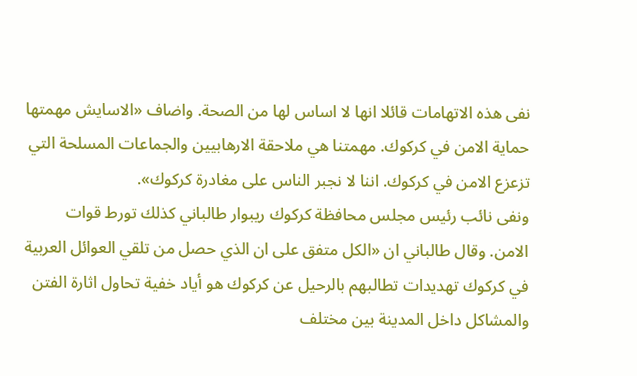نفى هذه الاتهامات قائلا انها لا اساس لها من الصحة. واضاف «الاسايش مهمتها حماية الامن في كركوك. مهمتنا هي ملاحقة الارهابيين والجماعات المسلحة التي تزعزع الامن في كركوك. اننا لا نجبر الناس على مغادرة كركوك».
ونفى نائب رئيس مجلس محافظة كركوك ريبوار طالباني كذلك تورط قوات الامن. وقال طالباني ان «الكل متفق على ان الذي حصل من تلقي العوائل العربية في كركوك تهديدات تطالبهم بالرحيل عن كركوك هو أياد خفية تحاول اثارة الفتن والمشاكل داخل المدينة بين مختلف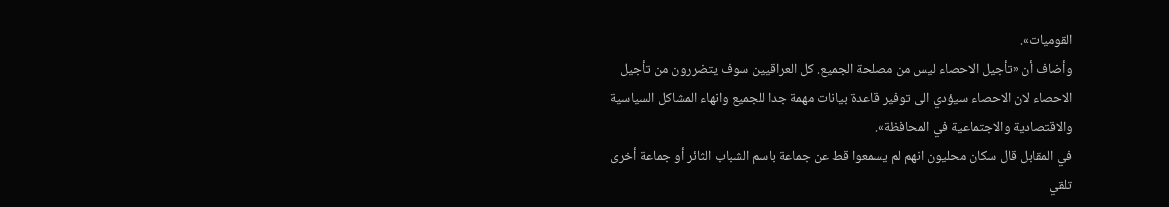القوميات».
وأضاف أن «تأجيل الاحصاء ليس من مصلحة الجميع. كل العراقيين سوف يتضررون من تأجيل الاحصاء لان الاحصاء سيؤدي الى توفير قاعدة بيانات مهمة جدا للجميع وانهاء المشاكل السياسية والاقتصادية والاجتماعية في المحافظة».
في المقابل قال سكان محليون انهم لم يسمعوا قط عن جماعة باسم الشباب الثائر أو جماعة أخرى تلقي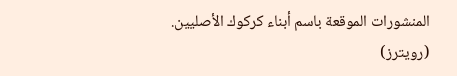المنشورات الموقعة باسم أبناء كركوك الأصليين.
(رويترز)